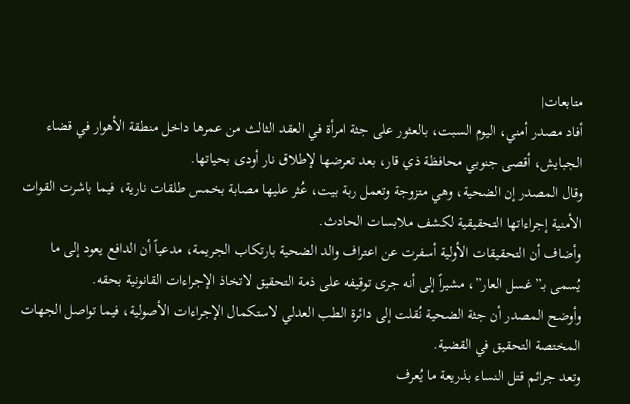متابعات|
أفاد مصدر أمني، اليوم السبت، بالعثور على جثة امرأة في العقد الثالث من عمرها داخل منطقة الأهوار في قضاء الجبايش، أقصى جنوبي محافظة ذي قار، بعد تعرضها لإطلاق نار أودى بحياتها.
وقال المصدر إن الضحية، وهي متزوجة وتعمل ربة بيت، عُثر عليها مصابة بخمس طلقات نارية، فيما باشرت القوات الأمنية إجراءاتها التحقيقية لكشف ملابسات الحادث.
وأضاف أن التحقيقات الأولية أسفرت عن اعتراف والد الضحية بارتكاب الجريمة، مدعياً أن الدافع يعود إلى ما يُسمى بـ”غسل العار”، مشيراً إلى أنه جرى توقيفه على ذمة التحقيق لاتخاذ الإجراءات القانونية بحقه.
وأوضح المصدر أن جثة الضحية نُقلت إلى دائرة الطب العدلي لاستكمال الإجراءات الأصولية، فيما تواصل الجهات المختصة التحقيق في القضية.
وتعد جرائم قتل النساء بذريعة ما يُعرف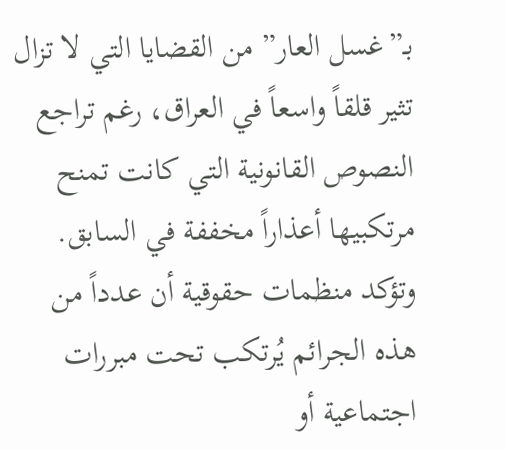بـ”غسل العار” من القضايا التي لا تزال تثير قلقاً واسعاً في العراق، رغم تراجع النصوص القانونية التي كانت تمنح مرتكبيها أعذاراً مخففة في السابق. وتؤكد منظمات حقوقية أن عدداً من هذه الجرائم يُرتكب تحت مبررات اجتماعية أو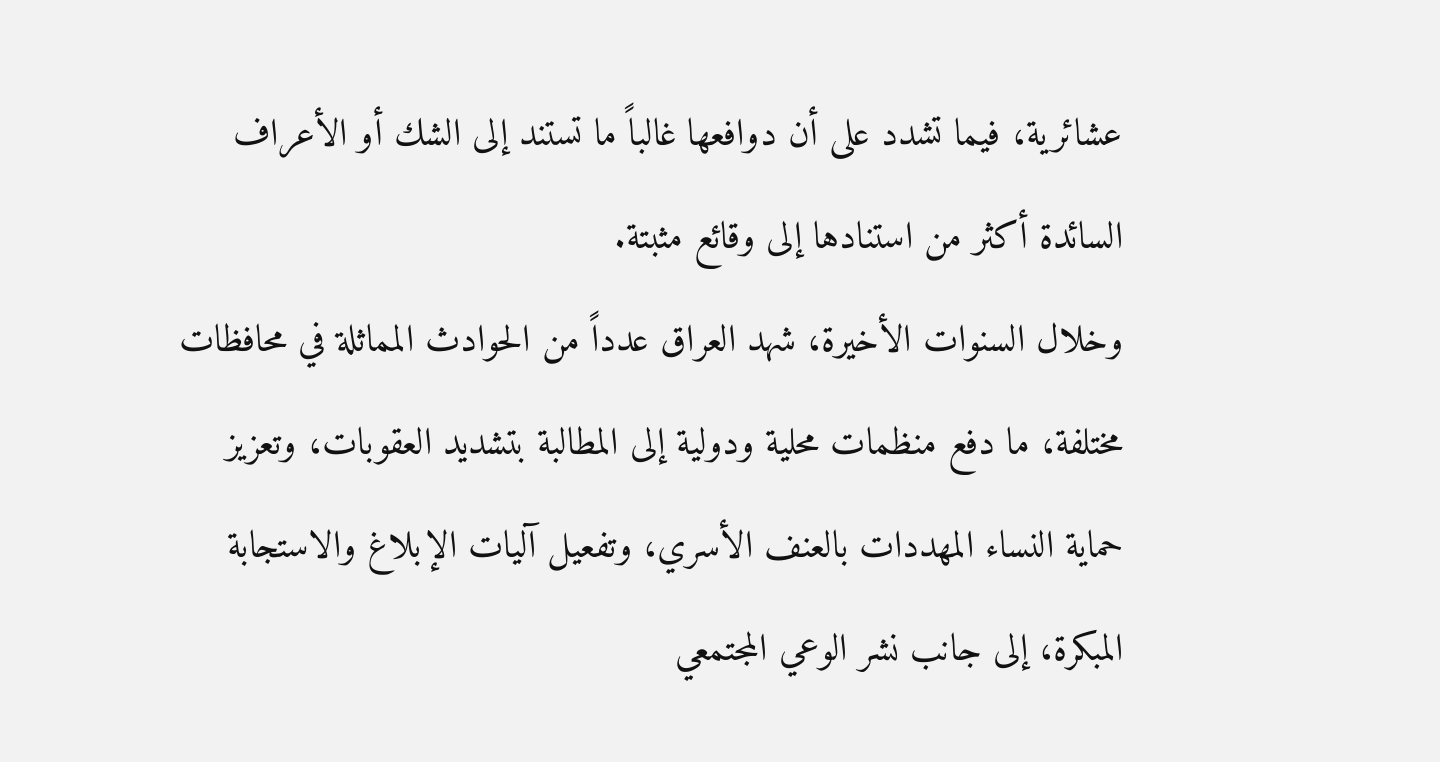عشائرية، فيما تشدد على أن دوافعها غالباً ما تستند إلى الشك أو الأعراف السائدة أكثر من استنادها إلى وقائع مثبتة.
وخلال السنوات الأخيرة، شهد العراق عدداً من الحوادث المماثلة في محافظات مختلفة، ما دفع منظمات محلية ودولية إلى المطالبة بتشديد العقوبات، وتعزيز حماية النساء المهددات بالعنف الأسري، وتفعيل آليات الإبلاغ والاستجابة المبكرة، إلى جانب نشر الوعي المجتمعي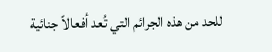للحد من هذه الجرائم التي تُعد أفعالاً جنائية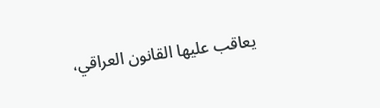يعاقب عليها القانون العراقي،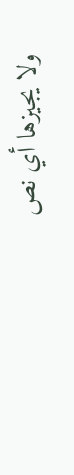ولا يجيزها أي نص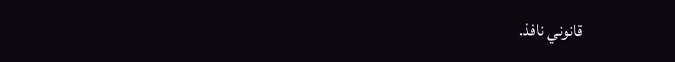قانوني نافذ.